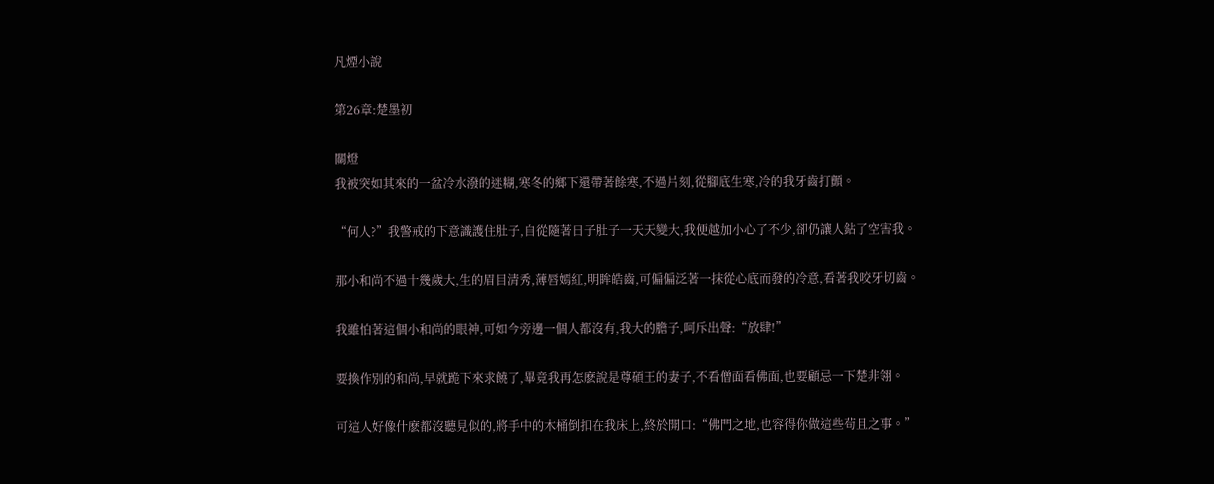凡煙小說

第26章:楚墨初

關燈
我被突如其來的一盆冷水潑的迷糊,寒冬的鄉下還帶著餘寒,不過片刻,從腳底生寒,冷的我牙齒打顫。

“何人?”我警戒的下意識護住肚子,自從隨著日子肚子一天天變大,我便越加小心了不少,卻仍讓人鉆了空害我。

那小和尚不過十幾歲大,生的眉目清秀,薄唇嫣紅,明眸皓齒,可偏偏泛著一抹從心底而發的冷意,看著我咬牙切齒。

我雖怕著這個小和尚的眼神,可如今旁邊一個人都沒有,我大的膽子,呵斥出聲:“放肆!”

要換作別的和尚,早就跪下來求饒了,畢竟我再怎麽說是尊碩王的妻子,不看僧面看佛面,也要顧忌一下楚非翎。

可這人好像什麽都沒聽見似的,將手中的木桶倒扣在我床上,終於開口:“佛門之地,也容得你做這些茍且之事。”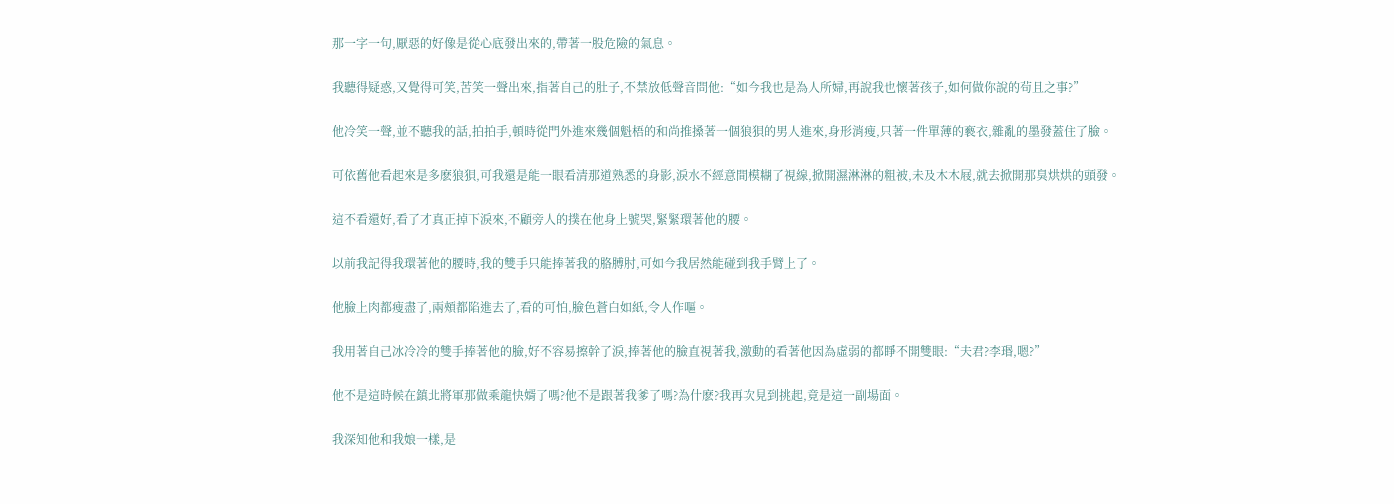那一字一句,厭惡的好像是從心底發出來的,帶著一股危險的氣息。

我聽得疑惑,又覺得可笑,苦笑一聲出來,指著自己的肚子,不禁放低聲音問他:“如今我也是為人所婦,再說我也懷著孩子,如何做你說的茍且之事?”

他冷笑一聲,並不聽我的話,拍拍手,頓時從門外進來幾個魁梧的和尚推搡著一個狼狽的男人進來,身形消瘦,只著一件單薄的褻衣,雜亂的墨發蓋住了臉。

可依舊他看起來是多麽狼狽,可我還是能一眼看清那道熟悉的身影,淚水不經意間模糊了視線,掀開濕淋淋的粗被,未及木木屐,就去掀開那臭烘烘的頭發。

這不看還好,看了才真正掉下淚來,不顧旁人的撲在他身上號哭,緊緊環著他的腰。

以前我記得我環著他的腰時,我的雙手只能捧著我的胳膊肘,可如今我居然能碰到我手臂上了。

他臉上肉都瘦盡了,兩頰都陷進去了,看的可怕,臉色蒼白如紙,令人作嘔。

我用著自己冰冷冷的雙手捧著他的臉,好不容易擦幹了淚,捧著他的臉直視著我,激動的看著他因為虛弱的都睜不開雙眼:“夫君?李瑉,嗯?”

他不是這時候在鎮北將軍那做乘龍快婿了嗎?他不是跟著我爹了嗎?為什麽?我再次見到挑起,竟是這一副場面。

我深知他和我娘一樣,是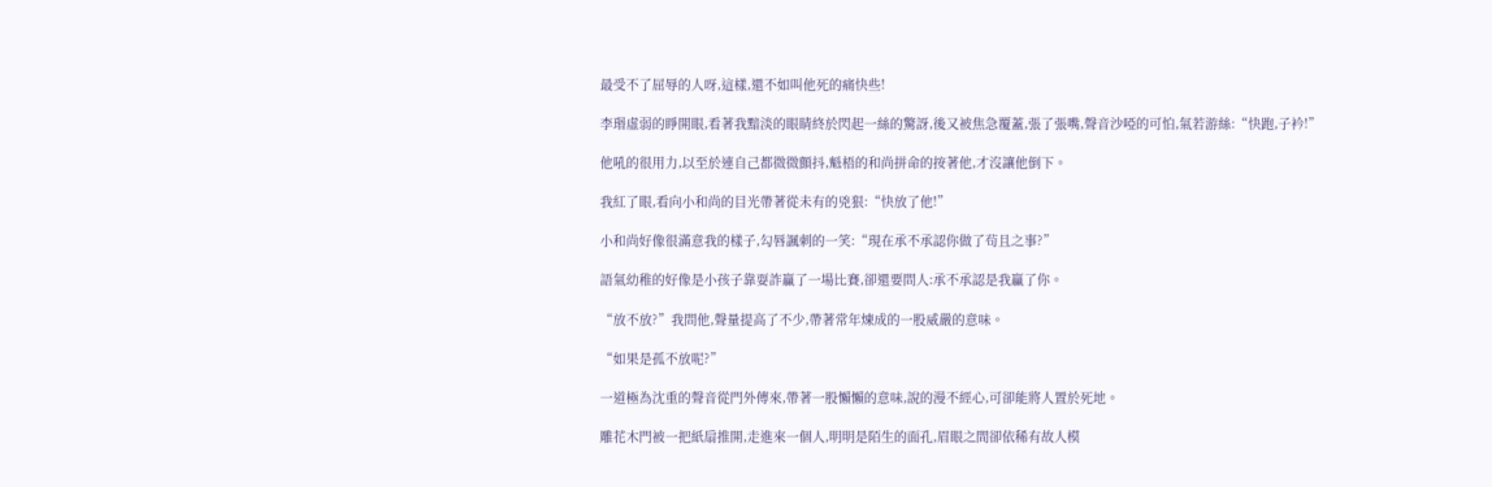最受不了屈辱的人呀,這樣,還不如叫他死的痛快些!

李瑉虛弱的睜開眼,看著我黯淡的眼睛終於閃起一絲的驚訝,後又被焦急覆蓋,張了張嘴,聲音沙啞的可怕,氣若游絲:“快跑,子衿!”

他吼的很用力,以至於連自己都微微顫抖,魁梧的和尚拼命的按著他,才沒讓他倒下。

我紅了眼,看向小和尚的目光帶著從未有的兇狠:“快放了他!”

小和尚好像很滿意我的樣子,勾唇諷刺的一笑:“現在承不承認你做了茍且之事?”

語氣幼稚的好像是小孩子靠耍詐贏了一場比賽,卻還要問人:承不承認是我贏了你。

“放不放?”我問他,聲量提高了不少,帶著常年煉成的一股威嚴的意味。

“如果是孤不放呢?”

一道極為沈重的聲音從門外傳來,帶著一股懶懶的意味,說的漫不經心,可卻能將人置於死地。

雕花木門被一把紙扇推開,走進來一個人,明明是陌生的面孔,眉眼之間卻依稀有故人模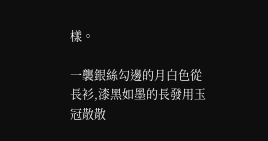樣。

一襲銀絲勾邊的月白色從長衫,漆黑如墨的長發用玉冠散散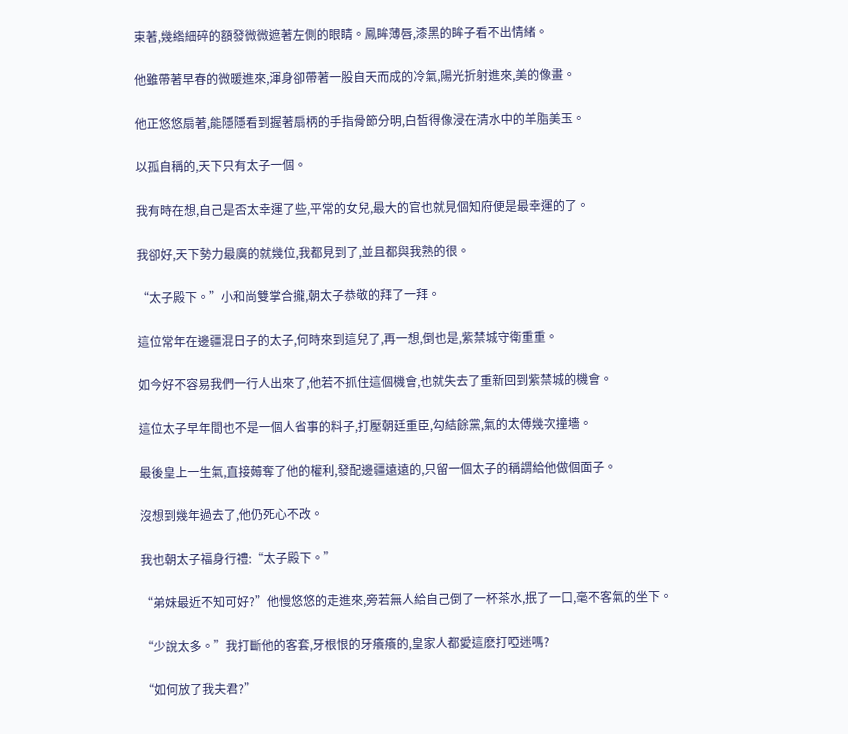束著,幾綹細碎的額發微微遮著左側的眼睛。鳳眸薄唇,漆黑的眸子看不出情緒。

他雖帶著早春的微暖進來,渾身卻帶著一股自天而成的冷氣,陽光折射進來,美的像畫。

他正悠悠扇著,能隱隱看到握著扇柄的手指骨節分明,白皙得像浸在清水中的羊脂美玉。

以孤自稱的,天下只有太子一個。

我有時在想,自己是否太幸運了些,平常的女兒,最大的官也就見個知府便是最幸運的了。

我卻好,天下勢力最廣的就幾位,我都見到了,並且都與我熟的很。

“太子殿下。”小和尚雙掌合攏,朝太子恭敬的拜了一拜。

這位常年在邊疆混日子的太子,何時來到這兒了,再一想,倒也是,紫禁城守衛重重。

如今好不容易我們一行人出來了,他若不抓住這個機會,也就失去了重新回到紫禁城的機會。

這位太子早年間也不是一個人省事的料子,打壓朝廷重臣,勾結餘黨,氣的太傅幾次撞墻。

最後皇上一生氣,直接薅奪了他的權利,發配邊疆遠遠的,只留一個太子的稱謂給他做個面子。

沒想到幾年過去了,他仍死心不改。

我也朝太子福身行禮:“太子殿下。”

“弟妹最近不知可好?”他慢悠悠的走進來,旁若無人給自己倒了一杯茶水,抿了一口,毫不客氣的坐下。

“少說太多。”我打斷他的客套,牙根恨的牙癢癢的,皇家人都愛這麽打啞迷嗎?

“如何放了我夫君?”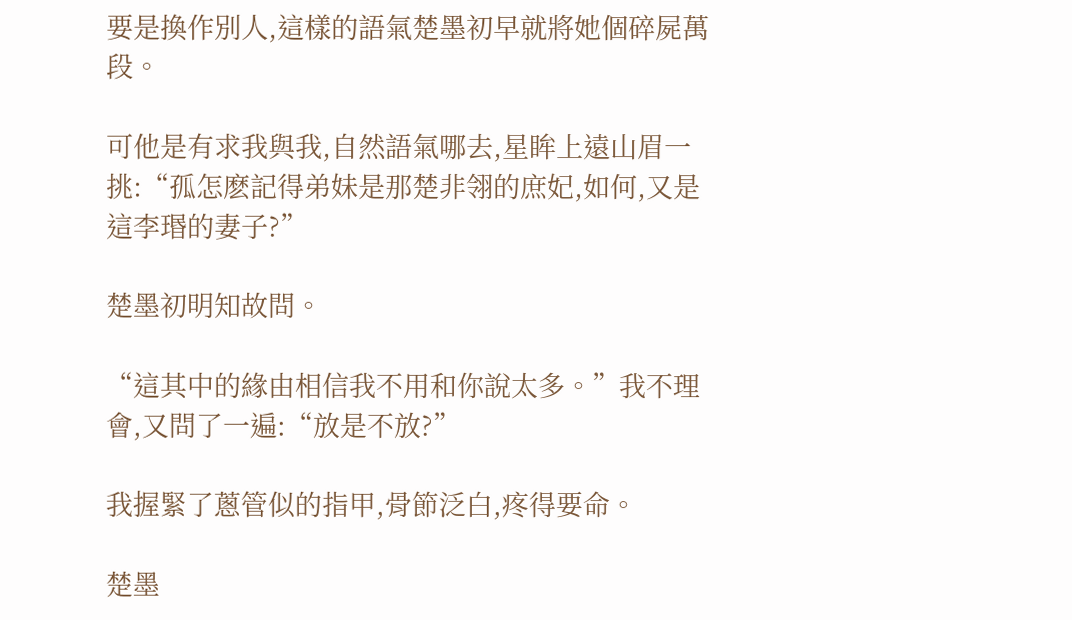要是換作別人,這樣的語氣楚墨初早就將她個碎屍萬段。

可他是有求我與我,自然語氣哪去,星眸上遠山眉一挑:“孤怎麽記得弟妹是那楚非翎的庶妃,如何,又是這李瑉的妻子?”

楚墨初明知故問。

“這其中的緣由相信我不用和你說太多。”我不理會,又問了一遍:“放是不放?”

我握緊了蔥管似的指甲,骨節泛白,疼得要命。

楚墨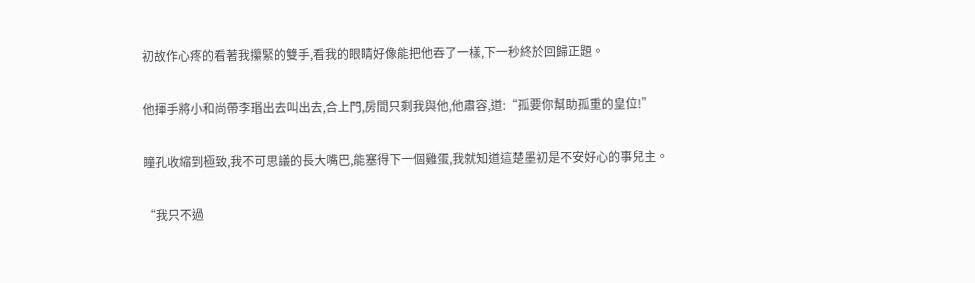初故作心疼的看著我攥緊的雙手,看我的眼睛好像能把他吞了一樣,下一秒終於回歸正題。

他揮手將小和尚帶李瑉出去叫出去,合上門,房間只剩我與他,他肅容,道:“孤要你幫助孤重的皇位!”

瞳孔收縮到極致,我不可思議的長大嘴巴,能塞得下一個雞蛋,我就知道這楚墨初是不安好心的事兒主。

“我只不過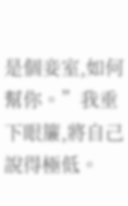是個妾室,如何幫你。”我垂下眼簾,將自己說得極低。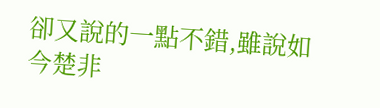卻又說的一點不錯,雖說如今楚非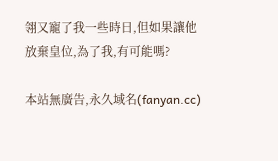翎又寵了我一些時日,但如果讓他放棄皇位,為了我,有可能嗎?

本站無廣告,永久域名(fanyan.cc)